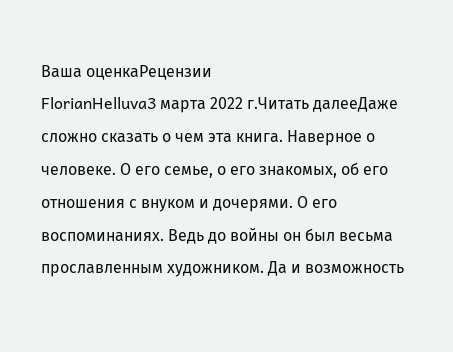Ваша оценкаРецензии
FlorianHelluva3 марта 2022 г.Читать далееДаже сложно сказать о чем эта книга. Наверное о человеке. О его семье, о его знакомых, об его отношения с внуком и дочерями. О его воспоминаниях. Ведь до войны он был весьма прославленным художником. Да и возможность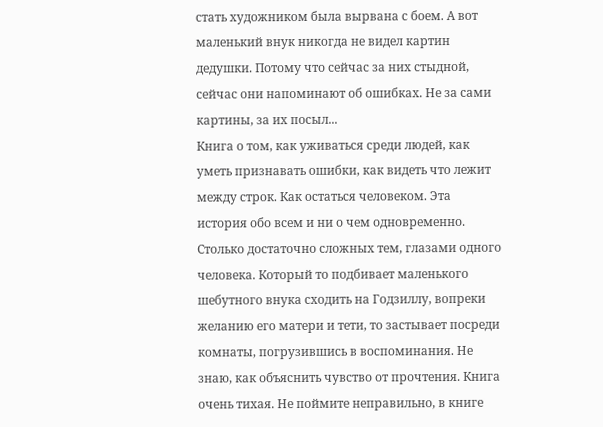стать художником была вырвана с боем. А вот маленький внук никогда не видел картин дедушки. Потому что сейчас за них стыдной, сейчас они напоминают об ошибках. Не за сами картины, за их посыл...
Книга о том, как уживаться среди людей, как уметь признавать ошибки, как видеть что лежит между строк. Как остаться человеком. Эта история обо всем и ни о чем одновременно. Столько достаточно сложных тем, глазами одного человека. Который то подбивает маленького шебутного внука сходить на Годзиллу, вопреки желанию его матери и тети, то застывает посреди комнаты, погрузившись в воспоминания. Не знаю, как объяснить чувство от прочтения. Книга очень тихая. Не поймите неправильно, в книге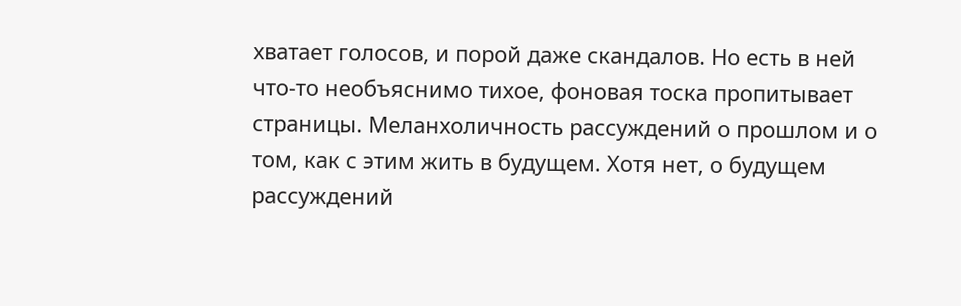хватает голосов, и порой даже скандалов. Но есть в ней что-то необъяснимо тихое, фоновая тоска пропитывает страницы. Меланхоличность рассуждений о прошлом и о том, как с этим жить в будущем. Хотя нет, о будущем рассуждений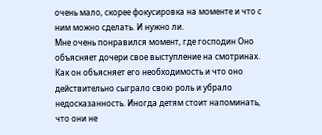очень мало, скорее фокусировка на моменте и что с ним можно сделать. И нужно ли.
Мне очень понравился момент, где господин Оно объясняет дочери свое выступление на смотринах. Как он объясняет его необходимость и что оно действительно сыграло свою роль и убрало недосказанность. Иногда детям стоит напоминать, что они не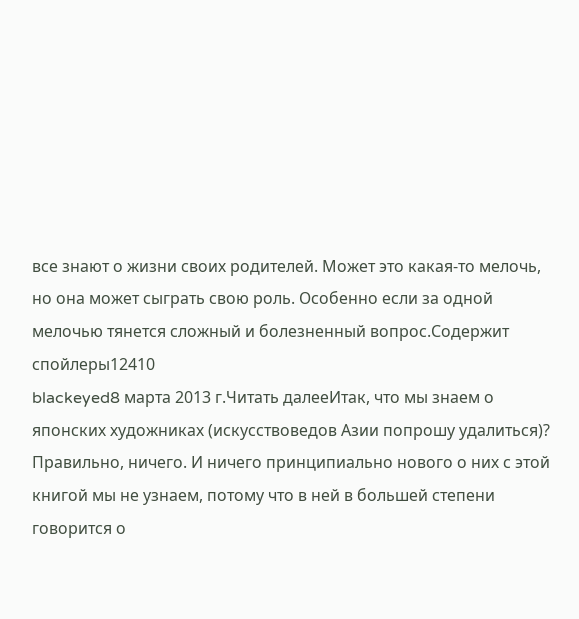все знают о жизни своих родителей. Может это какая-то мелочь, но она может сыграть свою роль. Особенно если за одной мелочью тянется сложный и болезненный вопрос.Содержит спойлеры12410
blackeyed8 марта 2013 г.Читать далееИтак, что мы знаем о японских художниках (искусствоведов Азии попрошу удалиться)? Правильно, ничего. И ничего принципиально нового о них с этой книгой мы не узнаем, потому что в ней в большей степени говорится о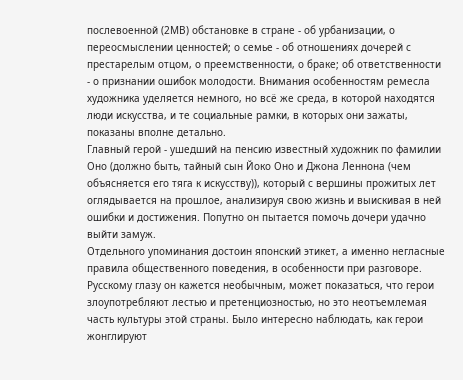послевоенной (2МВ) обстановке в стране - об урбанизации, о переосмыслении ценностей; о семье - об отношениях дочерей с престарелым отцом, о преемственности, о браке; об ответственности - о признании ошибок молодости. Внимания особенностям ремесла художника уделяется немного, но всё же среда, в которой находятся люди искусства, и те социальные рамки, в которых они зажаты, показаны вполне детально.
Главный герой - ушедший на пенсию известный художник по фамилии Оно (должно быть, тайный сын Йоко Оно и Джона Леннона (чем объясняется его тяга к искусству)), который с вершины прожитых лет оглядывается на прошлое, анализируя свою жизнь и выискивая в ней ошибки и достижения. Попутно он пытается помочь дочери удачно выйти замуж.
Отдельного упоминания достоин японский этикет, а именно негласные правила общественного поведения, в особенности при разговоре. Русскому глазу он кажется необычным, может показаться, что герои злоупотребляют лестью и претенциозностью, но это неотъемлемая часть культуры этой страны. Было интересно наблюдать, как герои жонглируют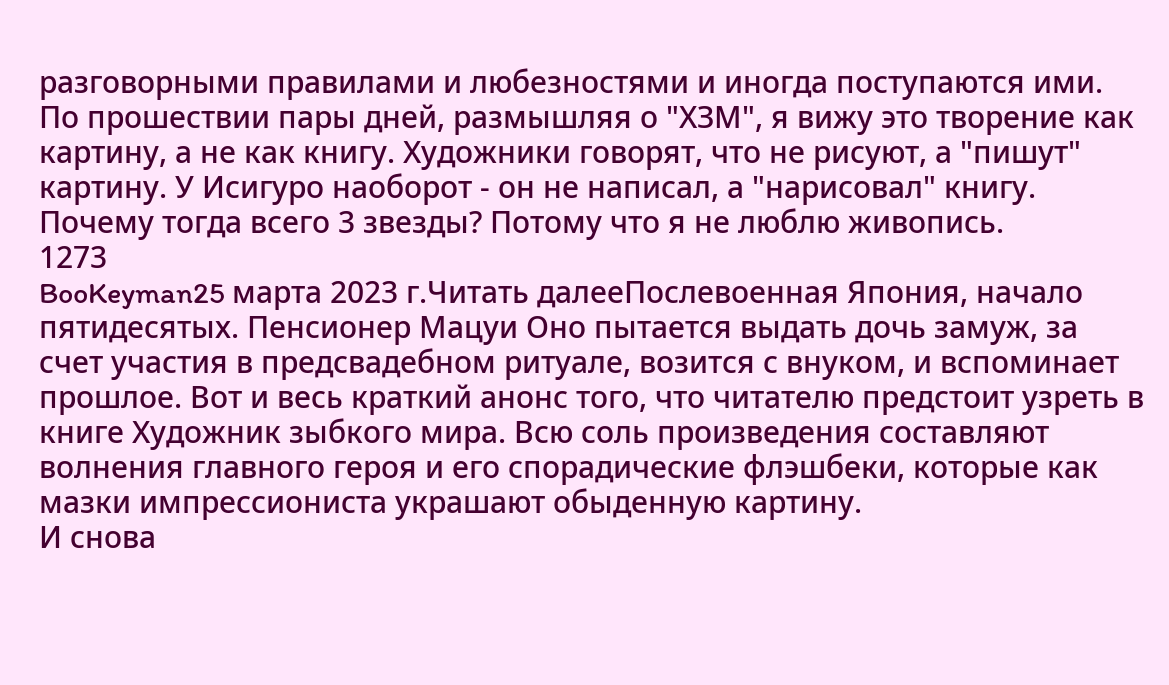разговорными правилами и любезностями и иногда поступаются ими.
По прошествии пары дней, размышляя о "ХЗМ", я вижу это творение как картину, а не как книгу. Художники говорят, что не рисуют, а "пишут" картину. У Исигуро наоборот - он не написал, а "нарисовал" книгу.
Почему тогда всего 3 звезды? Потому что я не люблю живопись.
1273
BooKeyman25 марта 2023 г.Читать далееПослевоенная Япония, начало пятидесятых. Пенсионер Мацуи Оно пытается выдать дочь замуж, за счет участия в предсвадебном ритуале, возится с внуком, и вспоминает прошлое. Вот и весь краткий анонс того, что читателю предстоит узреть в книге Художник зыбкого мира. Всю соль произведения составляют волнения главного героя и его спорадические флэшбеки, которые как мазки импрессиониста украшают обыденную картину.
И снова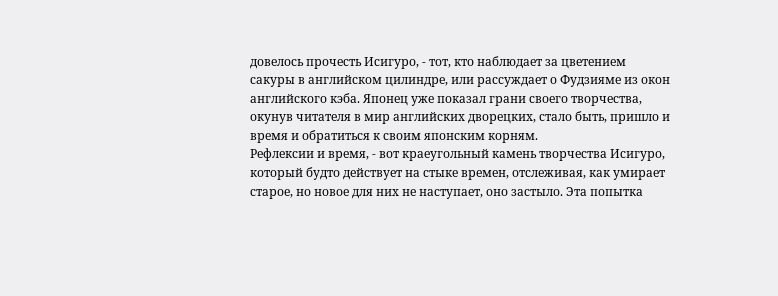довелось прочесть Исигуро, - тот, кто наблюдает за цветением сакуры в английском цилиндре, или рассуждает о Фудзияме из окон английского кэба. Японец уже показал грани своего творчества, окунув читателя в мир английских дворецких, стало быть, пришло и время и обратиться к своим японским корням.
Рефлексии и время, - вот краеугольный камень творчества Исигуро, который будто действует на стыке времен, отслеживая, как умирает старое, но новое для них не наступает, оно застыло. Эта попытка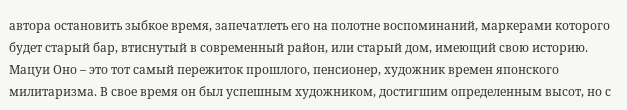автора остановить зыбкое время, запечатлеть его на полотне воспоминаний, маркерами которого будет старый бар, втиснутый в современный район, или старый дом, имеющий свою историю.
Мацуи Оно – это тот самый пережиток прошлого, пенсионер, художник времен японского милитаризма. В свое время он был успешным художником, достигшим определенным высот, но с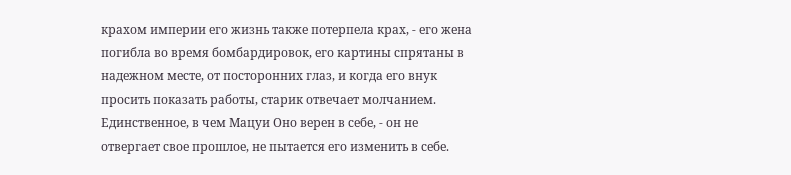крахом империи его жизнь также потерпела крах, - его жена погибла во время бомбардировок, его картины спрятаны в надежном месте, от посторонних глаз, и когда его внук просить показать работы, старик отвечает молчанием.
Единственное, в чем Мацуи Оно верен в себе, - он не отвергает свое прошлое, не пытается его изменить в себе.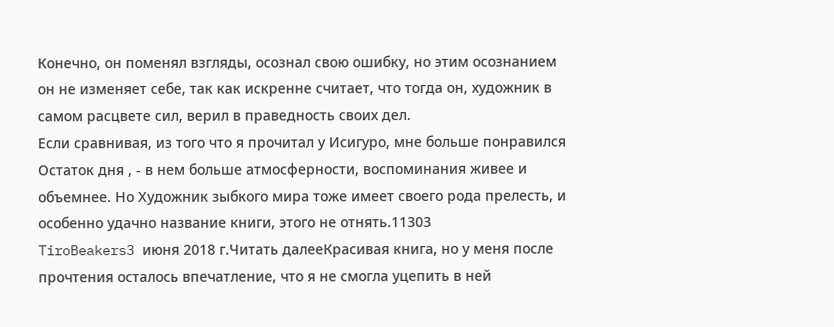Конечно, он поменял взгляды, осознал свою ошибку, но этим осознанием он не изменяет себе, так как искренне считает, что тогда он, художник в самом расцвете сил, верил в праведность своих дел.
Если сравнивая, из того что я прочитал у Исигуро, мне больше понравился Остаток дня , - в нем больше атмосферности, воспоминания живее и объемнее. Но Художник зыбкого мира тоже имеет своего рода прелесть, и особенно удачно название книги, этого не отнять.11303
TiroBeakers3 июня 2018 г.Читать далееКрасивая книга, но у меня после прочтения осталось впечатление, что я не смогла уцепить в ней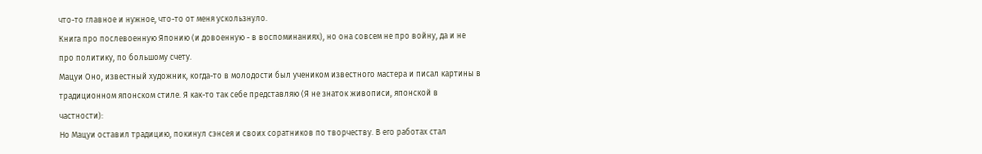что-то главное и нужное, что-то от меня ускользнуло.
Книга про послевоенную Японию (и довоенную - в воспоминаниях), но она совсем не про войну, да и не про политику, по большому счету.
Мацуи Оно, известный художник, когда-то в молодости был учеником известного мастера и писал картины в традиционном японском стиле. Я как-то так себе представляю (Я не знаток живописи, японской в частности):
Но Мацуи оставил традицию, покинул сэнсея и своих соратников по творчеству. В его работах стал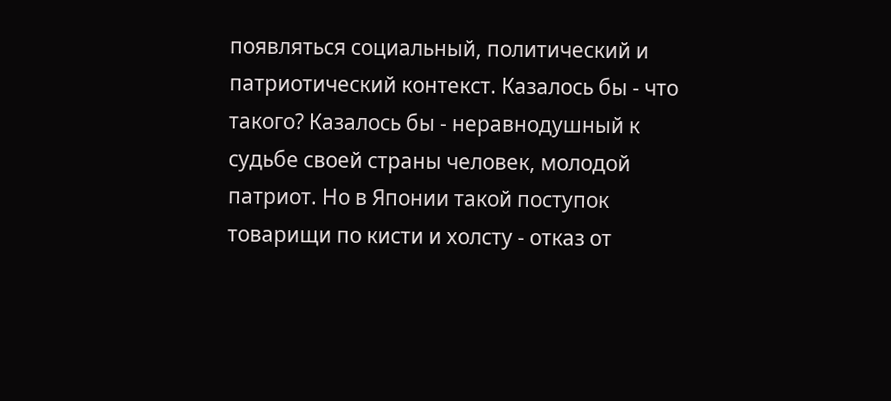появляться социальный, политический и патриотический контекст. Казалось бы - что такого? Казалось бы - неравнодушный к судьбе своей страны человек, молодой патриот. Но в Японии такой поступок товарищи по кисти и холсту - отказ от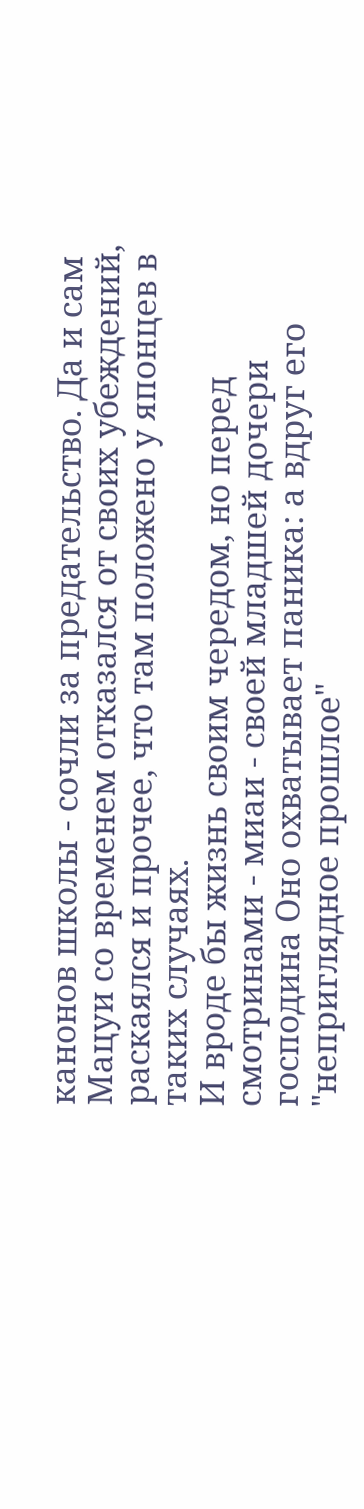канонов школы - сочли за предательство. Да и сам Мацуи со временем отказался от своих убеждений, раскаялся и прочее, что там положено у японцев в таких случаях.
И вроде бы жизнь своим чередом, но перед смотринами - миаи - своей младшей дочери господина Оно охватывает паника: а вдруг его "неприглядное прошлое"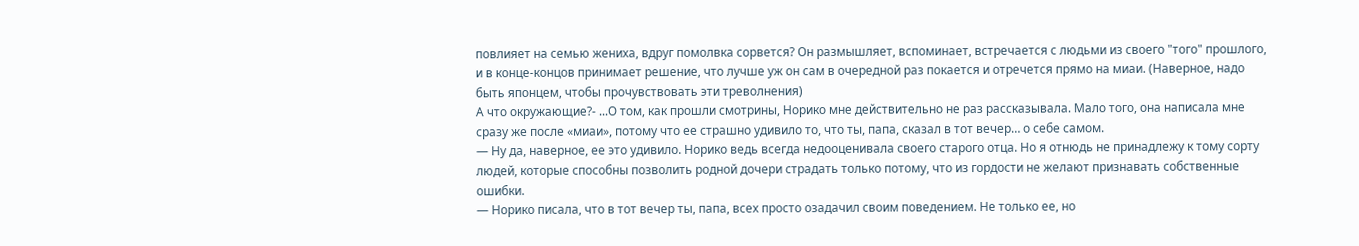повлияет на семью жениха, вдруг помолвка сорвется? Он размышляет, вспоминает, встречается с людьми из своего "того" прошлого, и в конце-концов принимает решение, что лучше уж он сам в очередной раз покается и отречется прямо на миаи. (Наверное, надо быть японцем, чтобы прочувствовать эти треволнения)
А что окружающие?- ...О том, как прошли смотрины, Норико мне действительно не раз рассказывала. Мало того, она написала мне сразу же после «миаи», потому что ее страшно удивило то, что ты, папа, сказал в тот вечер… о себе самом.
— Ну да, наверное, ее это удивило. Норико ведь всегда недооценивала своего старого отца. Но я отнюдь не принадлежу к тому сорту людей, которые способны позволить родной дочери страдать только потому, что из гордости не желают признавать собственные ошибки.
— Норико писала, что в тот вечер ты, папа, всех просто озадачил своим поведением. Не только ее, но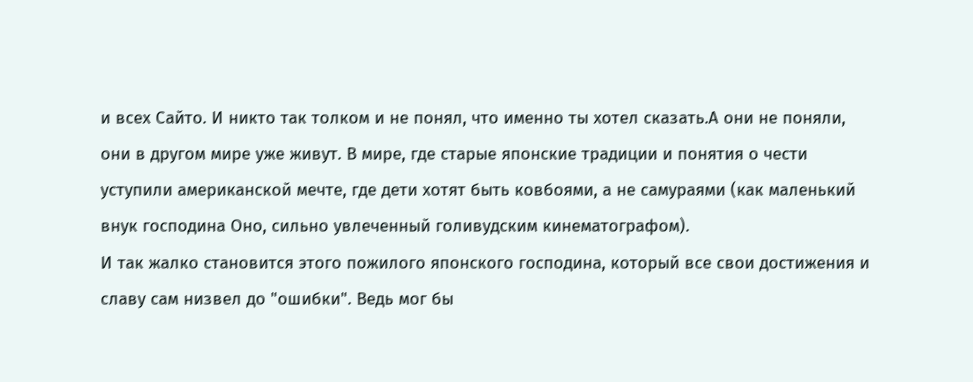и всех Сайто. И никто так толком и не понял, что именно ты хотел сказать.А они не поняли, они в другом мире уже живут. В мире, где старые японские традиции и понятия о чести уступили американской мечте, где дети хотят быть ковбоями, а не самураями (как маленький внук господина Оно, сильно увлеченный голивудским кинематографом).
И так жалко становится этого пожилого японского господина, который все свои достижения и славу сам низвел до "ошибки". Ведь мог бы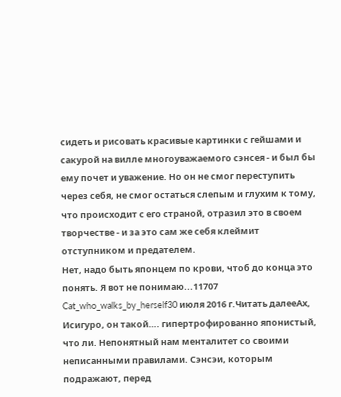сидеть и рисовать красивые картинки с гейшами и сакурой на вилле многоуважаемого сэнсея - и был бы ему почет и уважение. Но он не смог переступить через себя, не смог остаться слепым и глухим к тому, что происходит с его страной, отразил это в своем творчестве - и за это сам же себя клеймит отступником и предателем.
Нет, надо быть японцем по крови, чтоб до конца это понять. Я вот не понимаю...11707
Cat_who_walks_by_herself30 июля 2016 г.Читать далееАх, Исигуро, он такой…. гипертрофированно японистый, что ли. Непонятный нам менталитет со своими неписанными правилами. Сэнсэи, которым подражают, перед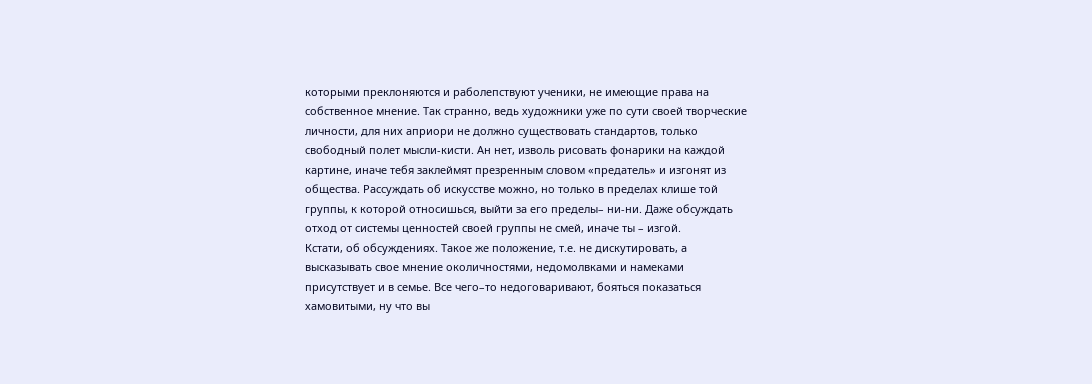которыми преклоняются и раболепствуют ученики, не имеющие права на собственное мнение. Так странно, ведь художники уже по сути своей творческие личности, для них априори не должно существовать стандартов, только свободный полет мысли-кисти. Ан нет, изволь рисовать фонарики на каждой картине, иначе тебя заклеймят презренным словом «предатель» и изгонят из общества. Рассуждать об искусстве можно, но только в пределах клише той группы, к которой относишься, выйти за его пределы– ни-ни. Даже обсуждать отход от системы ценностей своей группы не смей, иначе ты – изгой.
Кстати, об обсуждениях. Такое же положение, т.е. не дискутировать, а высказывать свое мнение околичностями, недомолвками и намеками присутствует и в семье. Все чего–то недоговаривают, бояться показаться хамовитыми, ну что вы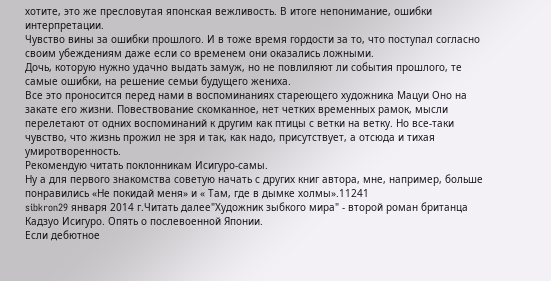хотите, это же пресловутая японская вежливость. В итоге непонимание, ошибки интерпретации.
Чувство вины за ошибки прошлого. И в тоже время гордости за то, что поступал согласно своим убеждениям даже если со временем они оказались ложными.
Дочь, которую нужно удачно выдать замуж, но не повлиляют ли события прошлого, те самые ошибки, на решение семьи будущего жениха.
Все это проносится перед нами в воспоминаниях стареющего художника Мацуи Оно на закате его жизни. Повествование скомканное, нет четких временных рамок, мысли перелетают от одних воспоминаний к другим как птицы с ветки на ветку. Но все-таки чувство, что жизнь прожил не зря и так, как надо, присутствует, а отсюда и тихая умиротворенность.
Рекомендую читать поклонникам Исигуро-самы.
Ну а для первого знакомства советую начать с других книг автора, мне, например, больше понравились «Не покидай меня» и « Там, где в дымке холмы».11241
sibkron29 января 2014 г.Читать далее"Художник зыбкого мира" - второй роман британца Кадзуо Исигуро. Опять о послевоенной Японии.
Если дебютное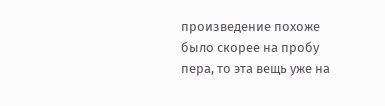произведение похоже было скорее на пробу пера, то эта вещь уже на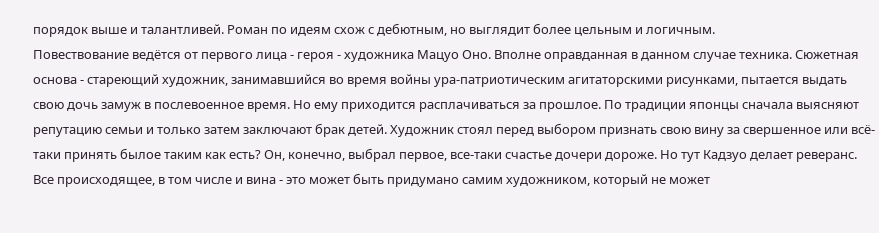порядок выше и талантливей. Роман по идеям схож с дебютным, но выглядит более цельным и логичным.
Повествование ведётся от первого лица - героя - художника Мацуо Оно. Вполне оправданная в данном случае техника. Сюжетная основа - стареющий художник, занимавшийся во время войны ура-патриотическим агитаторскими рисунками, пытается выдать свою дочь замуж в послевоенное время. Но ему приходится расплачиваться за прошлое. По традиции японцы сначала выясняют репутацию семьи и только затем заключают брак детей. Художник стоял перед выбором признать свою вину за свершенное или всё-таки принять былое таким как есть? Он, конечно, выбрал первое, все-таки счастье дочери дороже. Но тут Кадзуо делает реверанс. Все происходящее, в том числе и вина - это может быть придумано самим художником, который не может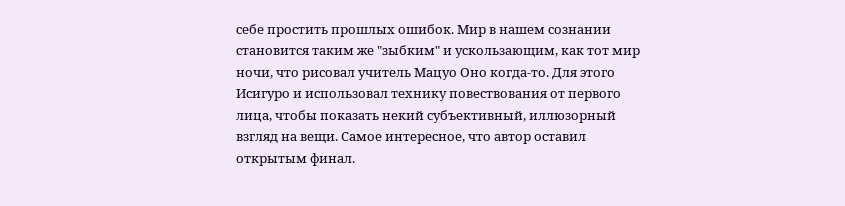себе простить прошлых ошибок. Мир в нашем сознании становится таким же "зыбким" и ускользающим, как тот мир ночи, что рисовал учитель Мацуо Оно когда-то. Для этого Исигуро и использовал технику повествования от первого лица, чтобы показать некий субъективный, иллюзорный взгляд на вещи. Самое интересное, что автор оставил открытым финал.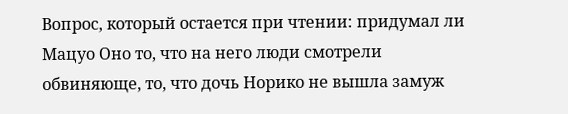Вопрос, который остается при чтении: придумал ли Мацуо Оно то, что на него люди смотрели обвиняюще, то, что дочь Норико не вышла замуж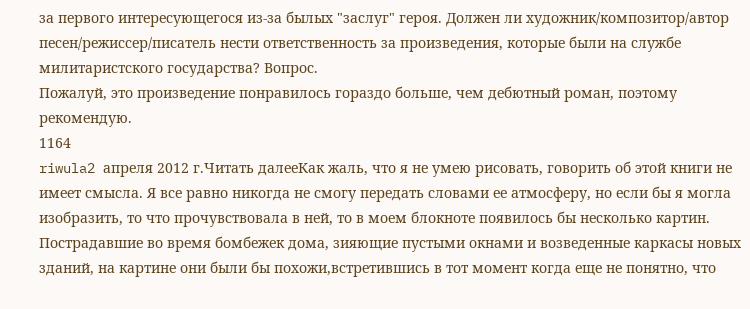за первого интересующегося из-за былых "заслуг" героя. Должен ли художник/композитор/автор песен/режиссер/писатель нести ответственность за произведения, которые были на службе милитаристского государства? Вопрос.
Пожалуй, это произведение понравилось гораздо больше, чем дебютный роман, поэтому рекомендую.
1164
riwula2 апреля 2012 г.Читать далееКак жаль, что я не умею рисовать, говорить об этой книги не имеет смысла. Я все равно никогда не смогу передать словами ее атмосферу, но если бы я могла изобразить, то что прочувствовала в ней, то в моем блокноте появилось бы несколько картин.
Пострадавшие во время бомбежек дома, зияющие пустыми окнами и возведенные каркасы новых зданий, на картине они были бы похожи,встретившись в тот момент когда еще не понятно, что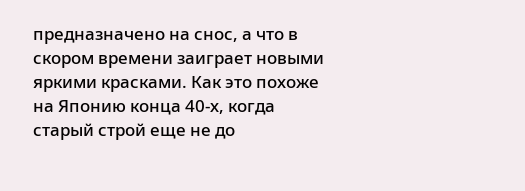предназначено на снос, а что в скором времени заиграет новыми яркими красками. Как это похоже на Японию конца 40-х, когда старый строй еще не до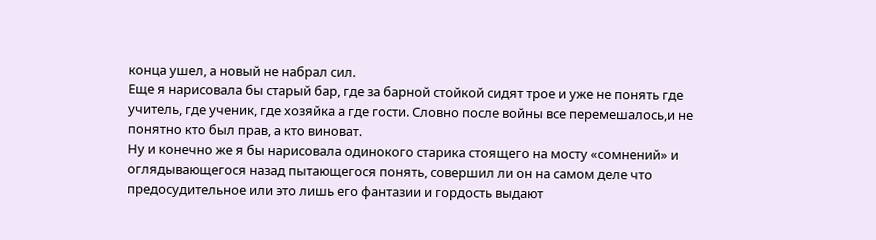конца ушел, а новый не набрал сил.
Еще я нарисовала бы старый бар, где за барной стойкой сидят трое и уже не понять где учитель, где ученик, где хозяйка а где гости. Словно после войны все перемешалось,и не понятно кто был прав, а кто виноват.
Ну и конечно же я бы нарисовала одинокого старика стоящего на мосту «сомнений» и оглядывающегося назад пытающегося понять, совершил ли он на самом деле что предосудительное или это лишь его фантазии и гордость выдают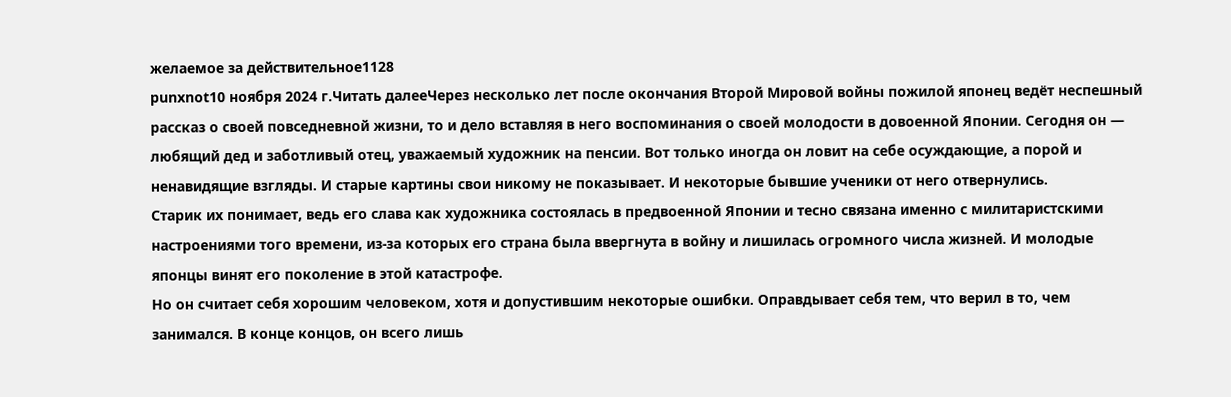желаемое за действительное1128
punxnot10 ноября 2024 г.Читать далееЧерез несколько лет после окончания Второй Мировой войны пожилой японец ведёт неспешный рассказ о своей повседневной жизни, то и дело вставляя в него воспоминания о своей молодости в довоенной Японии. Сегодня он — любящий дед и заботливый отец, уважаемый художник на пенсии. Вот только иногда он ловит на себе осуждающие, а порой и ненавидящие взгляды. И старые картины свои никому не показывает. И некоторые бывшие ученики от него отвернулись.
Старик их понимает, ведь его слава как художника состоялась в предвоенной Японии и тесно связана именно с милитаристскими настроениями того времени, из-за которых его страна была ввергнута в войну и лишилась огромного числа жизней. И молодые японцы винят его поколение в этой катастрофе.
Но он считает себя хорошим человеком, хотя и допустившим некоторые ошибки. Оправдывает себя тем, что верил в то, чем занимался. В конце концов, он всего лишь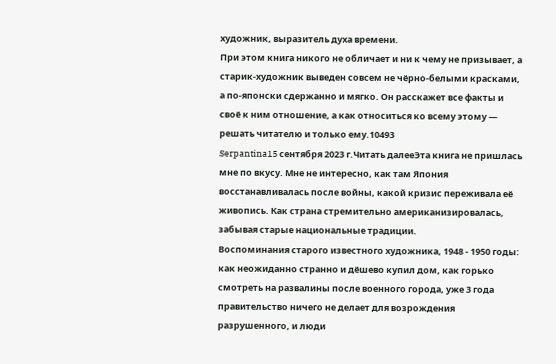художник, выразитель духа времени.
При этом книга никого не обличает и ни к чему не призывает, а старик-художник выведен совсем не чёрно-белыми красками, а по-японски сдержанно и мягко. Он расскажет все факты и своё к ним отношение, а как относиться ко всему этому — решать читателю и только ему.10493
Serpantina15 сентября 2023 г.Читать далееЭта книга не пришлась мне по вкусу. Мне не интересно, как там Япония восстанавливалась после войны, какой кризис переживала её живопись. Как страна стремительно американизировалась, забывая старые национальные традиции.
Воспоминания старого известного художника, 1948 - 1950 годы: как неожиданно странно и дёшево купил дом, как горько смотреть на развалины после военного города, уже 3 года правительство ничего не делает для возрождения разрушенного, и люди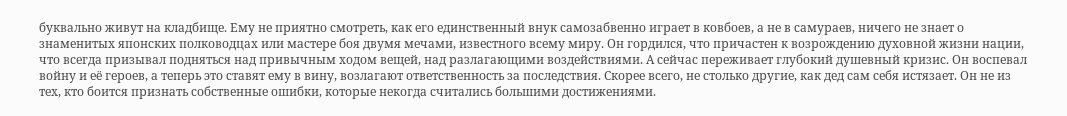буквально живут на кладбище. Ему не приятно смотреть, как его единственный внук самозабвенно играет в ковбоев, а не в самураев, ничего не знает о знаменитых японских полководцах или мастере боя двумя мечами, известного всему миру. Он гордился, что причастен к возрождению духовной жизни нации, что всегда призывал подняться над привычным ходом вещей, над разлагающими воздействиями. А сейчас переживает глубокий душевный кризис. Он воспевал войну и её героев, а теперь это ставят ему в вину, возлагают ответственность за последствия. Скорее всего, не столько другие, как дед сам себя истязает. Он не из тех, кто боится признать собственные ошибки, которые некогда считались большими достижениями.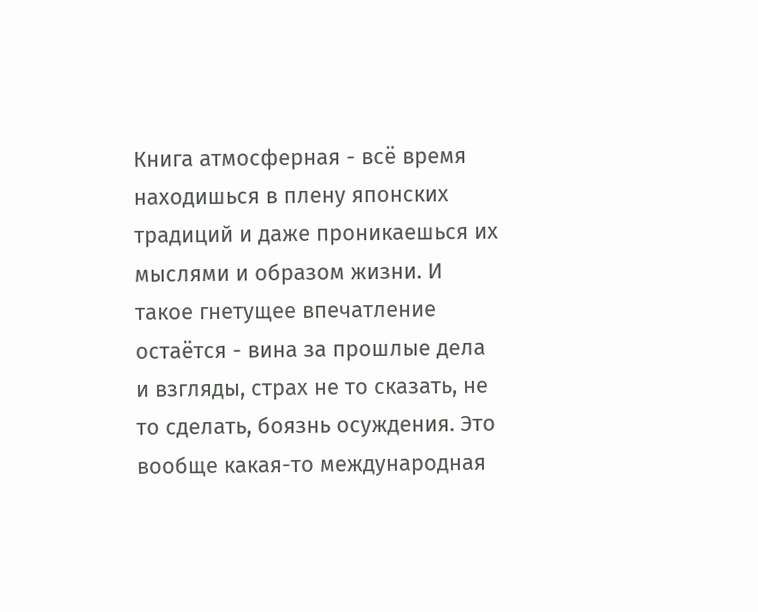Книга атмосферная - всё время находишься в плену японских традиций и даже проникаешься их мыслями и образом жизни. И такое гнетущее впечатление остаётся - вина за прошлые дела и взгляды, страх не то сказать, не то сделать, боязнь осуждения. Это вообще какая-то международная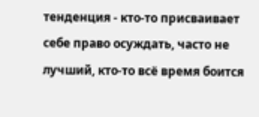тенденция - кто-то присваивает себе право осуждать, часто не лучший, кто-то всё время боится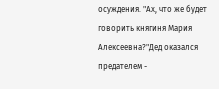осуждения. "Ах, что же будет говорить княгиня Мария Алексеевна?"Дед оказался предателем -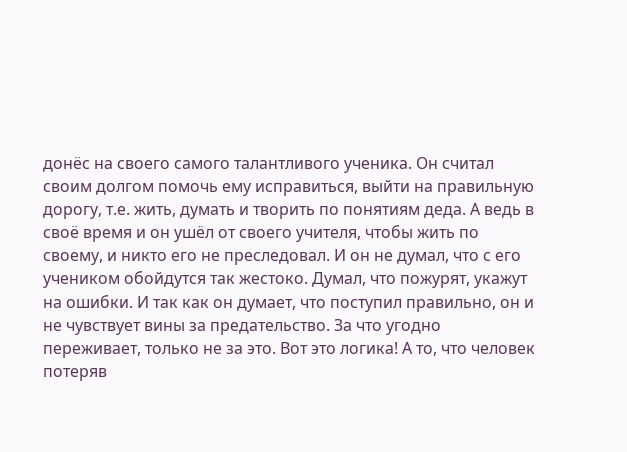донёс на своего самого талантливого ученика. Он считал своим долгом помочь ему исправиться, выйти на правильную дорогу, т.е. жить, думать и творить по понятиям деда. А ведь в своё время и он ушёл от своего учителя, чтобы жить по своему, и никто его не преследовал. И он не думал, что с его учеником обойдутся так жестоко. Думал, что пожурят, укажут на ошибки. И так как он думает, что поступил правильно, он и не чувствует вины за предательство. За что угодно переживает, только не за это. Вот это логика! А то, что человек потеряв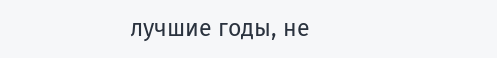лучшие годы, не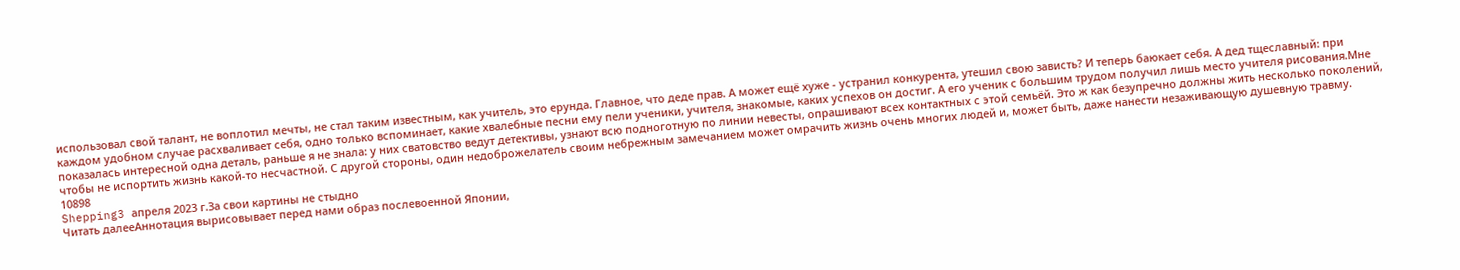использовал свой талант, не воплотил мечты, не стал таким известным, как учитель, это ерунда. Главное, что деде прав. А может ещё хуже - устранил конкурента, утешил свою зависть? И теперь баюкает себя. А дед тщеславный: при каждом удобном случае расхваливает себя, одно только вспоминает, какие хвалебные песни ему пели ученики, учителя, знакомые, каких успехов он достиг. А его ученик с большим трудом получил лишь место учителя рисования.Мне показалась интересной одна деталь, раньше я не знала: у них сватовство ведут детективы, узнают всю подноготную по линии невесты, опрашивают всех контактных с этой семьёй. Это ж как безупречно должны жить несколько поколений, чтобы не испортить жизнь какой-то несчастной. С другой стороны, один недоброжелатель своим небрежным замечанием может омрачить жизнь очень многих людей и, может быть, даже нанести незаживающую душевную травму.
10898
Shepping3 апреля 2023 г.За свои картины не стыдно
Читать далееАннотация вырисовывает перед нами образ послевоенной Японии,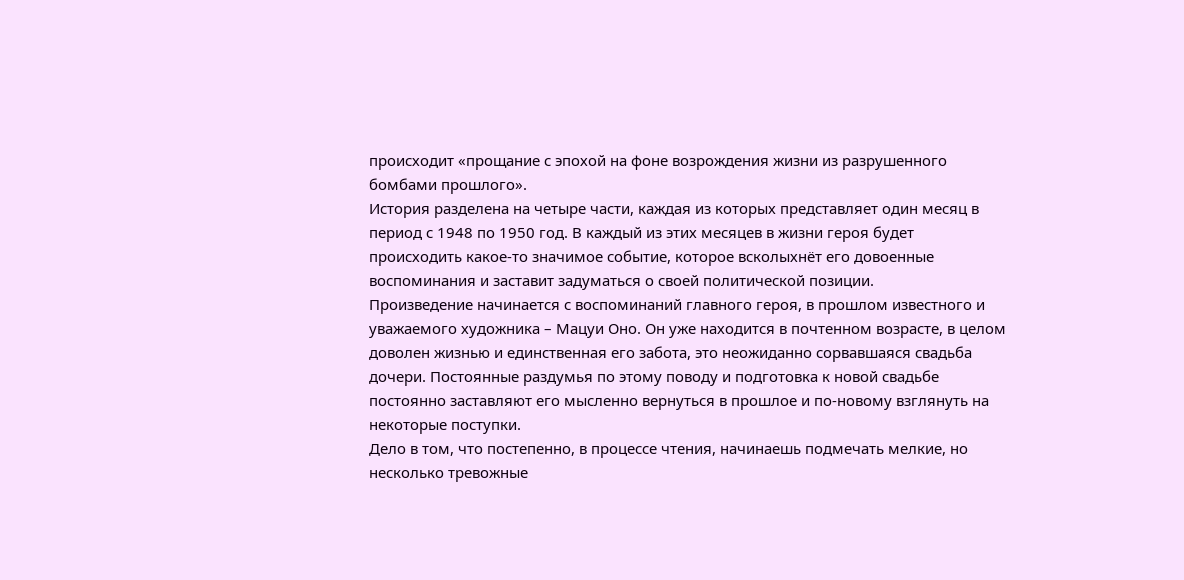происходит «прощание с эпохой на фоне возрождения жизни из разрушенного бомбами прошлого».
История разделена на четыре части, каждая из которых представляет один месяц в период с 1948 по 1950 год. В каждый из этих месяцев в жизни героя будет происходить какое-то значимое событие, которое всколыхнёт его довоенные воспоминания и заставит задуматься о своей политической позиции.
Произведение начинается с воспоминаний главного героя, в прошлом известного и уважаемого художника – Мацуи Оно. Он уже находится в почтенном возрасте, в целом доволен жизнью и единственная его забота, это неожиданно сорвавшаяся свадьба дочери. Постоянные раздумья по этому поводу и подготовка к новой свадьбе постоянно заставляют его мысленно вернуться в прошлое и по-новому взглянуть на некоторые поступки.
Дело в том, что постепенно, в процессе чтения, начинаешь подмечать мелкие, но несколько тревожные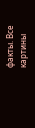факты. Все картины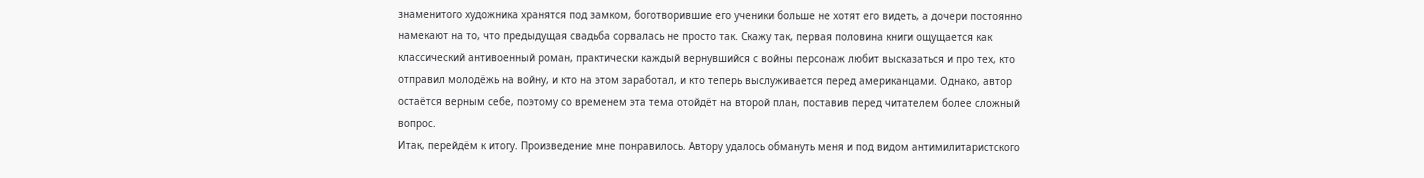знаменитого художника хранятся под замком, боготворившие его ученики больше не хотят его видеть, а дочери постоянно намекают на то, что предыдущая свадьба сорвалась не просто так. Скажу так, первая половина книги ощущается как классический антивоенный роман, практически каждый вернувшийся с войны персонаж любит высказаться и про тех, кто отправил молодёжь на войну, и кто на этом заработал, и кто теперь выслуживается перед американцами. Однако, автор остаётся верным себе, поэтому со временем эта тема отойдёт на второй план, поставив перед читателем более сложный вопрос.
Итак, перейдём к итогу. Произведение мне понравилось. Автору удалось обмануть меня и под видом антимилитаристского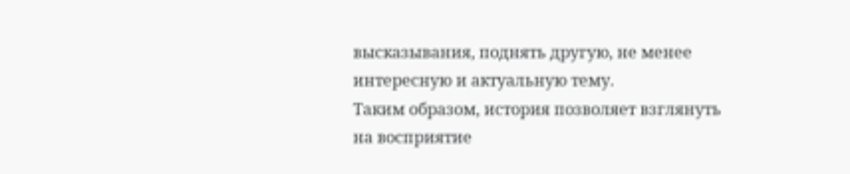высказывания, поднять другую, не менее интересную и актуальную тему.
Таким образом, история позволяет взглянуть на восприятие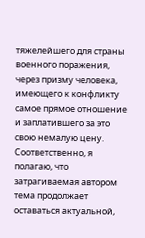тяжелейшего для страны военного поражения, через призму человека, имеющего к конфликту самое прямое отношение и заплатившего за это свою немалую цену. Соответственно, я полагаю, что затрагиваемая автором тема продолжает оставаться актуальной,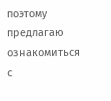поэтому предлагаю ознакомиться с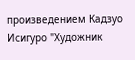произведением Кадзуо Исигуро "Художник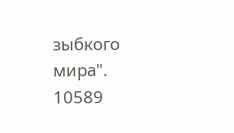зыбкого мира".
10589